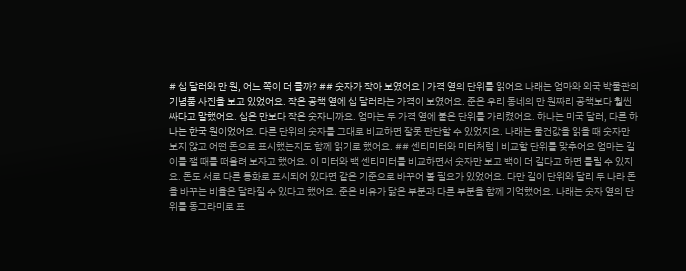# 십 달러와 만 원, 어느 쪽이 더 클까? ## 숫자가 작아 보였어요 | 가격 옆의 단위를 읽어요 나래는 엄마와 외국 박물관의 기념품 사진을 보고 있었어요. 작은 공책 옆에 십 달러라는 가격이 보였어요. 준은 우리 동네의 만 원짜리 공책보다 훨씬 싸다고 말했어요. 십은 만보다 작은 숫자니까요. 엄마는 두 가격 옆에 붙은 단위를 가리켰어요. 하나는 미국 달러, 다른 하나는 한국 원이었어요. 다른 단위의 숫자를 그대로 비교하면 잘못 판단할 수 있었지요. 나래는 물건값을 읽을 때 숫자만 보지 않고 어떤 돈으로 표시했는지도 함께 읽기로 했어요. ## 센티미터와 미터처럼 | 비교할 단위를 맞추어요 엄마는 길이를 잴 때를 떠올려 보자고 했어요. 이 미터와 백 센티미터를 비교하면서 숫자만 보고 백이 더 길다고 하면 틀릴 수 있지요. 돈도 서로 다른 통화로 표시되어 있다면 같은 기준으로 바꾸어 볼 필요가 있었어요. 다만 길이 단위와 달리 두 나라 돈을 바꾸는 비율은 달라질 수 있다고 했어요. 준은 비유가 닮은 부분과 다른 부분을 함께 기억했어요. 나래는 숫자 옆의 단위를 동그라미로 표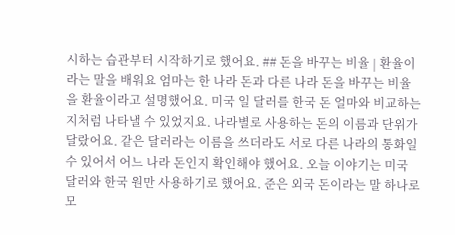시하는 습관부터 시작하기로 했어요. ## 돈을 바꾸는 비율 | 환율이라는 말을 배워요 엄마는 한 나라 돈과 다른 나라 돈을 바꾸는 비율을 환율이라고 설명했어요. 미국 일 달러를 한국 돈 얼마와 비교하는지처럼 나타낼 수 있었지요. 나라별로 사용하는 돈의 이름과 단위가 달랐어요. 같은 달러라는 이름을 쓰더라도 서로 다른 나라의 통화일 수 있어서 어느 나라 돈인지 확인해야 했어요. 오늘 이야기는 미국 달러와 한국 원만 사용하기로 했어요. 준은 외국 돈이라는 말 하나로 모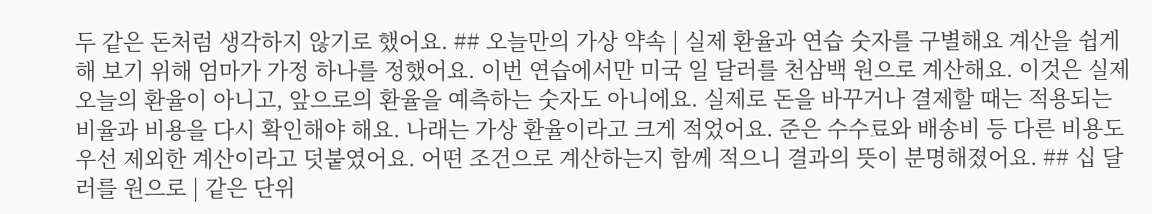두 같은 돈처럼 생각하지 않기로 했어요. ## 오늘만의 가상 약속 | 실제 환율과 연습 숫자를 구별해요 계산을 쉽게 해 보기 위해 엄마가 가정 하나를 정했어요. 이번 연습에서만 미국 일 달러를 천삼백 원으로 계산해요. 이것은 실제 오늘의 환율이 아니고, 앞으로의 환율을 예측하는 숫자도 아니에요. 실제로 돈을 바꾸거나 결제할 때는 적용되는 비율과 비용을 다시 확인해야 해요. 나래는 가상 환율이라고 크게 적었어요. 준은 수수료와 배송비 등 다른 비용도 우선 제외한 계산이라고 덧붙였어요. 어떤 조건으로 계산하는지 함께 적으니 결과의 뜻이 분명해졌어요. ## 십 달러를 원으로 | 같은 단위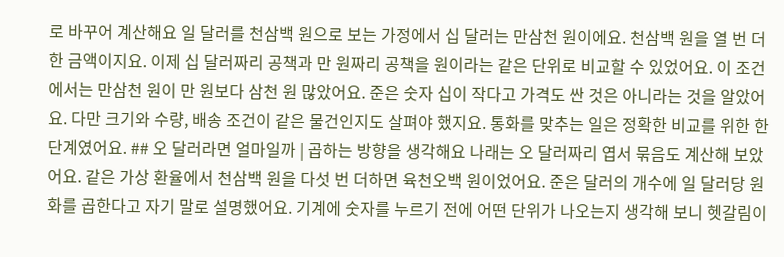로 바꾸어 계산해요 일 달러를 천삼백 원으로 보는 가정에서 십 달러는 만삼천 원이에요. 천삼백 원을 열 번 더한 금액이지요. 이제 십 달러짜리 공책과 만 원짜리 공책을 원이라는 같은 단위로 비교할 수 있었어요. 이 조건에서는 만삼천 원이 만 원보다 삼천 원 많았어요. 준은 숫자 십이 작다고 가격도 싼 것은 아니라는 것을 알았어요. 다만 크기와 수량, 배송 조건이 같은 물건인지도 살펴야 했지요. 통화를 맞추는 일은 정확한 비교를 위한 한 단계였어요. ## 오 달러라면 얼마일까 | 곱하는 방향을 생각해요 나래는 오 달러짜리 엽서 묶음도 계산해 보았어요. 같은 가상 환율에서 천삼백 원을 다섯 번 더하면 육천오백 원이었어요. 준은 달러의 개수에 일 달러당 원화를 곱한다고 자기 말로 설명했어요. 기계에 숫자를 누르기 전에 어떤 단위가 나오는지 생각해 보니 헷갈림이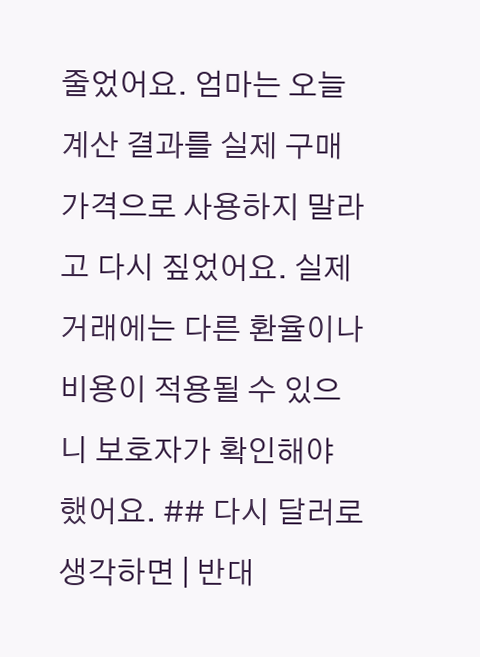줄었어요. 엄마는 오늘 계산 결과를 실제 구매 가격으로 사용하지 말라고 다시 짚었어요. 실제 거래에는 다른 환율이나 비용이 적용될 수 있으니 보호자가 확인해야 했어요. ## 다시 달러로 생각하면 | 반대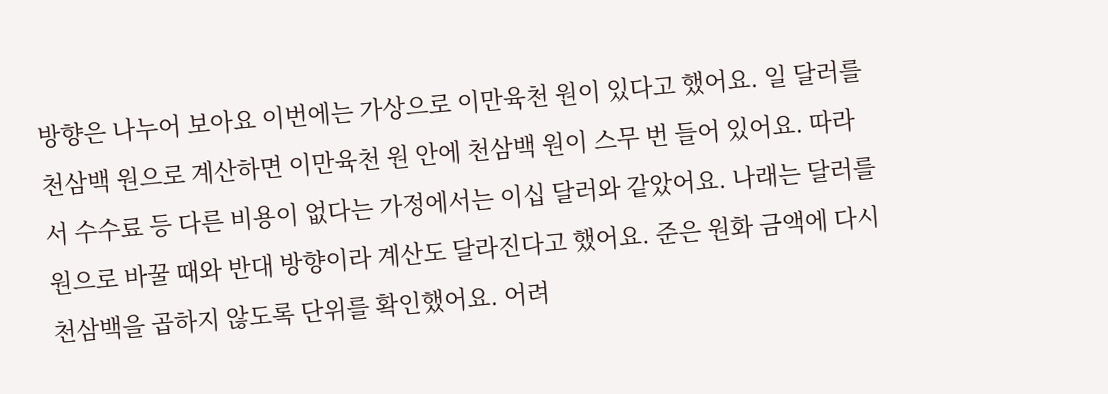방향은 나누어 보아요 이번에는 가상으로 이만육천 원이 있다고 했어요. 일 달러를 천삼백 원으로 계산하면 이만육천 원 안에 천삼백 원이 스무 번 들어 있어요. 따라서 수수료 등 다른 비용이 없다는 가정에서는 이십 달러와 같았어요. 나래는 달러를 원으로 바꿀 때와 반대 방향이라 계산도 달라진다고 했어요. 준은 원화 금액에 다시 천삼백을 곱하지 않도록 단위를 확인했어요. 어려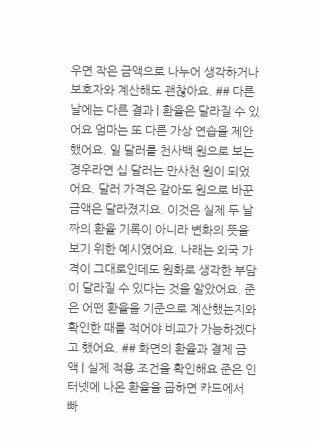우면 작은 금액으로 나누어 생각하거나 보호자와 계산해도 괜찮아요. ## 다른 날에는 다른 결과 | 환율은 달라질 수 있어요 엄마는 또 다른 가상 연습을 제안했어요. 일 달러를 천사백 원으로 보는 경우라면 십 달러는 만사천 원이 되었어요. 달러 가격은 같아도 원으로 바꾼 금액은 달라졌지요. 이것은 실제 두 날짜의 환율 기록이 아니라 변화의 뜻을 보기 위한 예시였어요. 나래는 외국 가격이 그대로인데도 원화로 생각한 부담이 달라질 수 있다는 것을 알았어요. 준은 어떤 환율을 기준으로 계산했는지와 확인한 때를 적어야 비교가 가능하겠다고 했어요. ## 화면의 환율과 결제 금액 | 실제 적용 조건을 확인해요 준은 인터넷에 나온 환율을 곱하면 카드에서 빠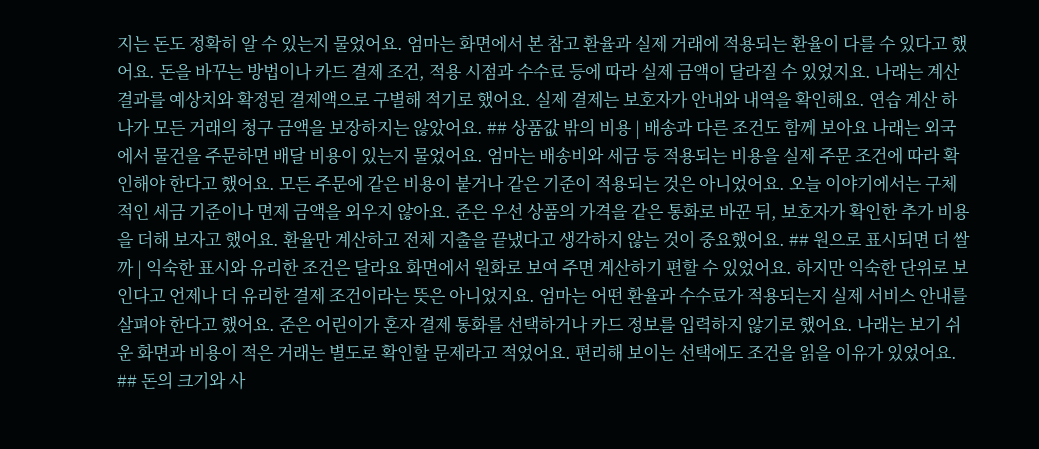지는 돈도 정확히 알 수 있는지 물었어요. 엄마는 화면에서 본 참고 환율과 실제 거래에 적용되는 환율이 다를 수 있다고 했어요. 돈을 바꾸는 방법이나 카드 결제 조건, 적용 시점과 수수료 등에 따라 실제 금액이 달라질 수 있었지요. 나래는 계산 결과를 예상치와 확정된 결제액으로 구별해 적기로 했어요. 실제 결제는 보호자가 안내와 내역을 확인해요. 연습 계산 하나가 모든 거래의 청구 금액을 보장하지는 않았어요. ## 상품값 밖의 비용 | 배송과 다른 조건도 함께 보아요 나래는 외국에서 물건을 주문하면 배달 비용이 있는지 물었어요. 엄마는 배송비와 세금 등 적용되는 비용을 실제 주문 조건에 따라 확인해야 한다고 했어요. 모든 주문에 같은 비용이 붙거나 같은 기준이 적용되는 것은 아니었어요. 오늘 이야기에서는 구체적인 세금 기준이나 면제 금액을 외우지 않아요. 준은 우선 상품의 가격을 같은 통화로 바꾼 뒤, 보호자가 확인한 추가 비용을 더해 보자고 했어요. 환율만 계산하고 전체 지출을 끝냈다고 생각하지 않는 것이 중요했어요. ## 원으로 표시되면 더 쌀까 | 익숙한 표시와 유리한 조건은 달라요 화면에서 원화로 보여 주면 계산하기 편할 수 있었어요. 하지만 익숙한 단위로 보인다고 언제나 더 유리한 결제 조건이라는 뜻은 아니었지요. 엄마는 어떤 환율과 수수료가 적용되는지 실제 서비스 안내를 살펴야 한다고 했어요. 준은 어린이가 혼자 결제 통화를 선택하거나 카드 정보를 입력하지 않기로 했어요. 나래는 보기 쉬운 화면과 비용이 적은 거래는 별도로 확인할 문제라고 적었어요. 편리해 보이는 선택에도 조건을 읽을 이유가 있었어요. ## 돈의 크기와 사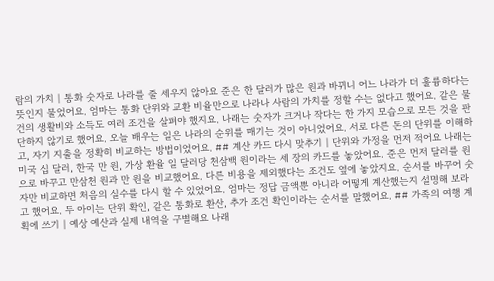람의 가치 | 통화 숫자로 나라를 줄 세우지 않아요 준은 한 달러가 많은 원과 바뀌니 어느 나라가 더 훌륭하다는 뜻인지 물었어요. 엄마는 통화 단위와 교환 비율만으로 나라나 사람의 가치를 정할 수는 없다고 했어요. 같은 물건의 생활비와 소득도 여러 조건을 살펴야 했지요. 나래는 숫자가 크거나 작다는 한 가지 모습으로 모든 것을 판단하지 않기로 했어요. 오늘 배우는 일은 나라의 순위를 매기는 것이 아니었어요. 서로 다른 돈의 단위를 이해하고, 자기 지출을 정확히 비교하는 방법이었어요. ## 계산 카드 다시 맞추기 | 단위와 가정을 먼저 적어요 나래는 미국 십 달러, 한국 만 원, 가상 환율 일 달러당 천삼백 원이라는 세 장의 카드를 놓았어요. 준은 먼저 달러를 원으로 바꾸고 만삼천 원과 만 원을 비교했어요. 다른 비용을 제외했다는 조건도 옆에 놓았지요. 순서를 바꾸어 숫자만 비교하면 처음의 실수를 다시 할 수 있었어요. 엄마는 정답 금액뿐 아니라 어떻게 계산했는지 설명해 보라고 했어요. 두 아이는 단위 확인, 같은 통화로 환산, 추가 조건 확인이라는 순서를 말했어요. ## 가족의 여행 계획에 쓰기 | 예상 예산과 실제 내역을 구별해요 나래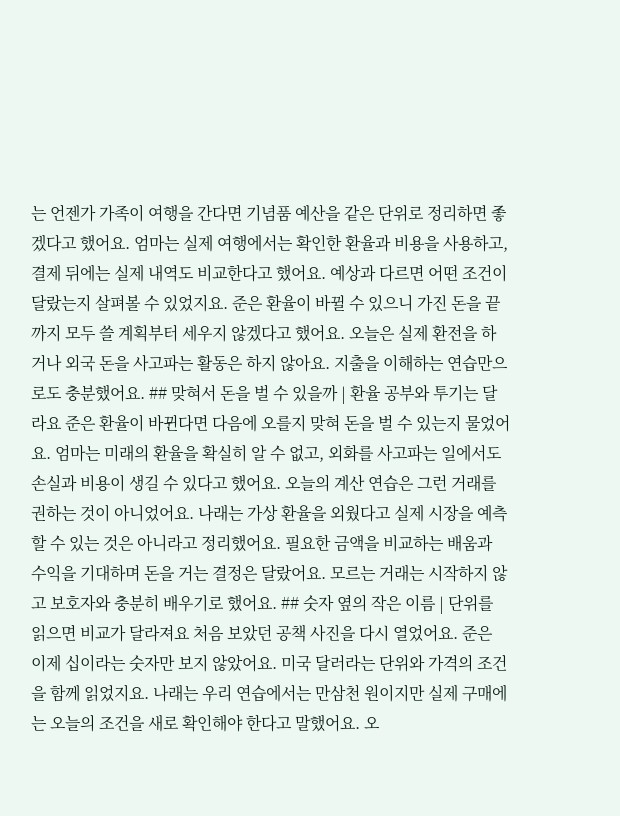는 언젠가 가족이 여행을 간다면 기념품 예산을 같은 단위로 정리하면 좋겠다고 했어요. 엄마는 실제 여행에서는 확인한 환율과 비용을 사용하고, 결제 뒤에는 실제 내역도 비교한다고 했어요. 예상과 다르면 어떤 조건이 달랐는지 살펴볼 수 있었지요. 준은 환율이 바뀔 수 있으니 가진 돈을 끝까지 모두 쓸 계획부터 세우지 않겠다고 했어요. 오늘은 실제 환전을 하거나 외국 돈을 사고파는 활동은 하지 않아요. 지출을 이해하는 연습만으로도 충분했어요. ## 맞혀서 돈을 벌 수 있을까 | 환율 공부와 투기는 달라요 준은 환율이 바뀐다면 다음에 오를지 맞혀 돈을 벌 수 있는지 물었어요. 엄마는 미래의 환율을 확실히 알 수 없고, 외화를 사고파는 일에서도 손실과 비용이 생길 수 있다고 했어요. 오늘의 계산 연습은 그런 거래를 권하는 것이 아니었어요. 나래는 가상 환율을 외웠다고 실제 시장을 예측할 수 있는 것은 아니라고 정리했어요. 필요한 금액을 비교하는 배움과 수익을 기대하며 돈을 거는 결정은 달랐어요. 모르는 거래는 시작하지 않고 보호자와 충분히 배우기로 했어요. ## 숫자 옆의 작은 이름 | 단위를 읽으면 비교가 달라져요 처음 보았던 공책 사진을 다시 열었어요. 준은 이제 십이라는 숫자만 보지 않았어요. 미국 달러라는 단위와 가격의 조건을 함께 읽었지요. 나래는 우리 연습에서는 만삼천 원이지만 실제 구매에는 오늘의 조건을 새로 확인해야 한다고 말했어요. 오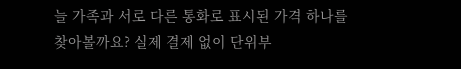늘 가족과 서로 다른 통화로 표시된 가격 하나를 찾아볼까요? 실제 결제 없이 단위부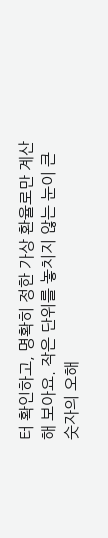터 확인하고, 명확히 정한 가상 환율로만 계산해 보아요. 작은 단위를 놓치지 않는 눈이 큰 숫자의 오해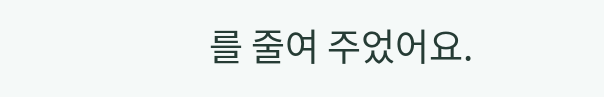를 줄여 주었어요.